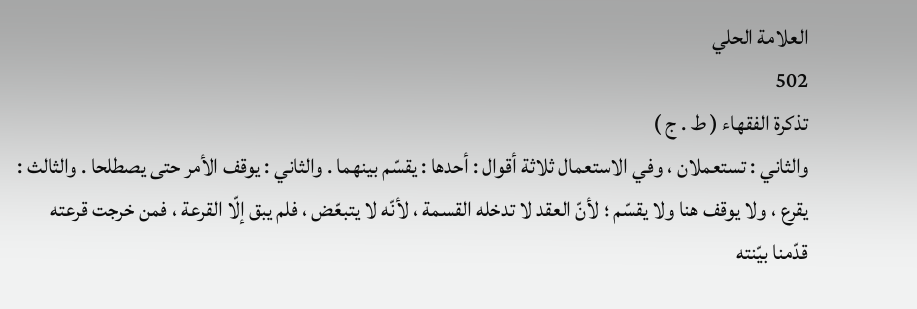العلامة الحلي
502
تذكرة الفقهاء ( ط . ج )
والثاني : تستعملان ، وفي الاستعمال ثلاثة أقوال : أحدها : يقسّم بينهما . والثاني : يوقف الأمر حتى يصطلحا . والثالث : يقرع ، ولا يوقف هنا ولا يقسّم ؛ لأنّ العقد لا تدخله القسمة ، لأنّه لا يتبعّض ، فلم يبق إلّا القرعة ، فمن خرجت قرعته قدّمنا بيّنته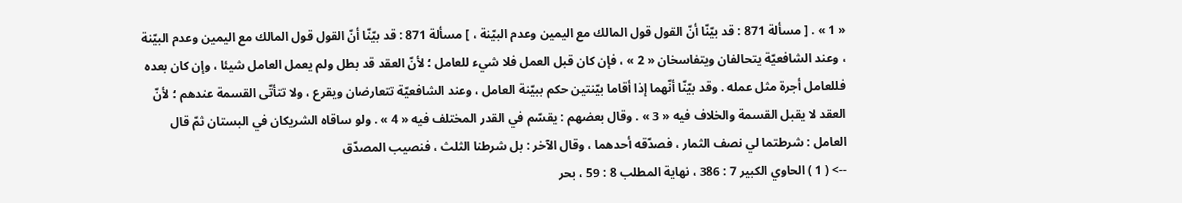« 1 » . [ مسألة 871 : قد بيّنّا أنّ القول قول المالك مع اليمين وعدم البيّنة ، ] مسألة 871 : قد بيّنّا أنّ القول قول المالك مع اليمين وعدم البيّنة ، وعند الشافعيّة يتحالفان ويتفاسخان « 2 » ، فإن كان قبل العمل فلا شيء للعامل ؛ لأنّ العقد قد بطل ولم يعمل العامل شيئا ، وإن كان بعده فللعامل أجرة مثل عمله . وقد بيّنّا أنّهما إذا أقاما بيّنتين حكم ببيّنة العامل ، وعند الشافعيّة تتعارضان ويقرع ، ولا تتأتّى القسمة عندهم ؛ لأنّ العقد لا يقبل القسمة والخلاف فيه « 3 » . وقال بعضهم : يقسّم في القدر المختلف فيه « 4 » . ولو ساقاه الشريكان في البستان ثمّ قال العامل : شرطتما لي نصف الثمار ، فصدّقه أحدهما ، وقال الآخر : بل شرطنا الثلث ، فنصيب المصدّق
--> ( 1 ) الحاوي الكبير 7 : 386 ، نهاية المطلب 8 : 59 ، بحر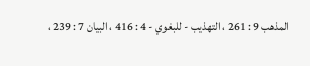المذهب 9 : 261 ، التهذيب - للبغوي - 4 : 416 ، البيان 7 : 239 ،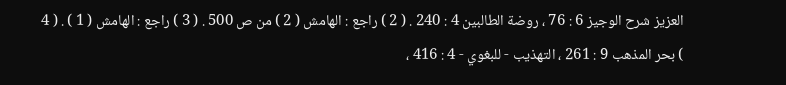العزيز شرح الوجيز 6 : 76 ، روضة الطالبين 4 : 240 . ( 2 ) راجع : الهامش ( 2 ) من ص 500 . ( 3 ) راجع : الهامش ( 1 ) . ( 4 ) بحر المذهب 9 : 261 ، التهذيب - للبغوي - 4 : 416 ،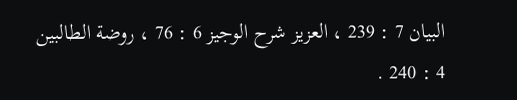البيان 7 : 239 ، العزيز شرح الوجيز 6 : 76 ، روضة الطالبين 4 : 240 .